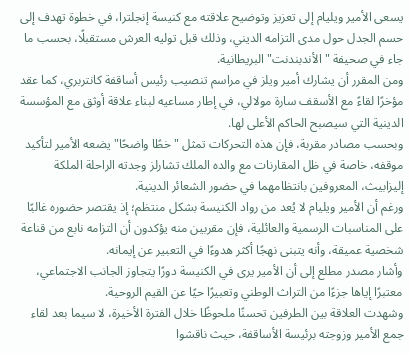يسعى الأمير ويليام إلى تعزيز وتوضيح علاقته مع كنيسة إنجلترا، في خطوة تهدف إلى حسم الجدل حول مدى التزامه الديني، وذلك قبل توليه العرش مستقبلًا، بحسب ما جاء في صحيفة "الأندبندنت" البريطانية.
ومن المقرر أن يشارك أمير ويلز في مراسم تنصيب رئيس أساقفة كانتربري، كما عقد مؤخرًا لقاءً مع الأسقف سارة مولالي، في إطار مساعيه لبناء علاقة أوثق مع المؤسسة الدينية التي سيصبح الحاكم الأعلى لها.
وبحسب مصادر مقربة، فإن هذه التحركات تمثل "خطًا واضحًا" يضعه الأمير لتأكيد موقفه، خاصة في ظل المقارنات مع والده الملك تشارلز وجدته الراحلة الملكة إليزابيث، المعروفين بانتظامهما في حضور الشعائر الدينية.
ورغم أن الأمير ويليام لا يُعد من رواد الكنيسة بشكل منتظم؛ إذ يقتصر حضوره غالبًا على المناسبات الرسمية والعائلية، فإن مقربين منه يؤكدون أن التزامه نابع من قناعة شخصية عميقة، وأنه يتبنى نهجًا أكثر هدوءًا في التعبير عن إيمانه.
وأشار مصدر مطلع إلى أن الأمير يرى في الكنيسة دورًا يتجاوز الجانب الاجتماعي، معتبرًا إياها جزءًا من التراث الوطني وتعبيرًا حيًا عن القيم الروحية.
وشهدت العلاقة بين الطرفين تحسنًا ملحوظًا خلال الفترة الأخيرة، لا سيما بعد لقاء جمع الأمير وزوجته برئيسة الأساقفة، حيث ناقشوا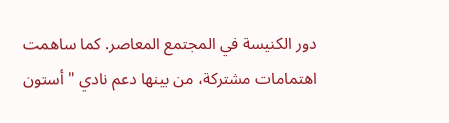دور الكنيسة في المجتمع المعاصر. كما ساهمت اهتمامات مشتركة، من بينها دعم نادي "أستون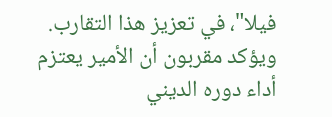فيلا"، في تعزيز هذا التقارب.
ويؤكد مقربون أن الأمير يعتزم أداء دوره الديني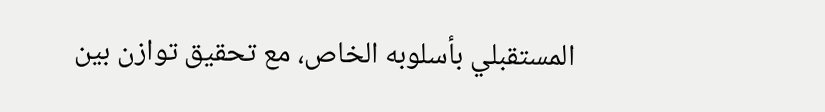المستقبلي بأسلوبه الخاص، مع تحقيق توازن بين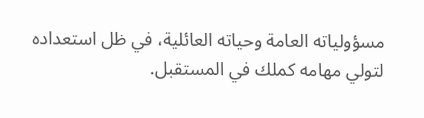مسؤولياته العامة وحياته العائلية، في ظل استعداده لتولي مهامه كملك في المستقبل.